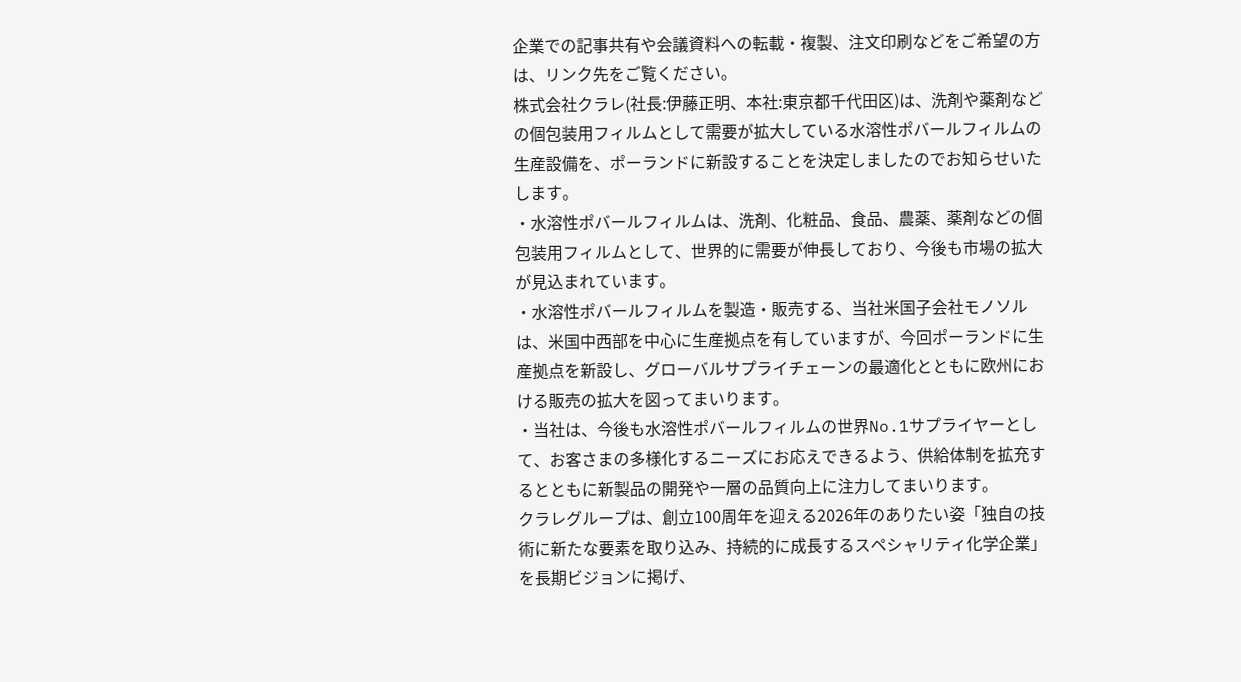企業での記事共有や会議資料への転載・複製、注文印刷などをご希望の方は、リンク先をご覧ください。
株式会社クラレ(社長:伊藤正明、本社:東京都千代田区)は、洗剤や薬剤などの個包装用フィルムとして需要が拡大している水溶性ポバールフィルムの生産設備を、ポーランドに新設することを決定しましたのでお知らせいたします。
・水溶性ポバールフィルムは、洗剤、化粧品、食品、農薬、薬剤などの個包装用フィルムとして、世界的に需要が伸長しており、今後も市場の拡大が見込まれています。
・水溶性ポバールフィルムを製造・販売する、当社米国子会社モノソルは、米国中西部を中心に生産拠点を有していますが、今回ポーランドに生産拠点を新設し、グローバルサプライチェーンの最適化とともに欧州における販売の拡大を図ってまいります。
・当社は、今後も水溶性ポバールフィルムの世界No.1サプライヤーとして、お客さまの多様化するニーズにお応えできるよう、供給体制を拡充するとともに新製品の開発や一層の品質向上に注力してまいります。
クラレグループは、創立100周年を迎える2026年のありたい姿「独自の技術に新たな要素を取り込み、持続的に成長するスペシャリティ化学企業」を長期ビジョンに掲げ、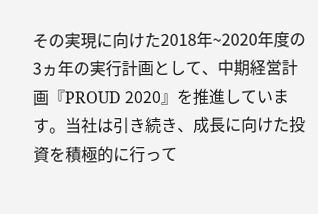その実現に向けた2018年~2020年度の3ヵ年の実行計画として、中期経営計画『PROUD 2020』を推進しています。当社は引き続き、成長に向けた投資を積極的に行って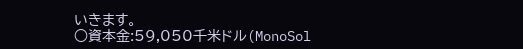いきます。
○資本金:59,050千米ドル(MonoSol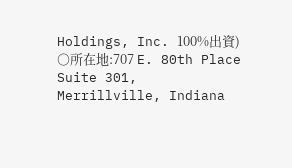Holdings, Inc. 100%出資)
○所在地:707 E. 80th Place Suite 301, Merrillville, Indiana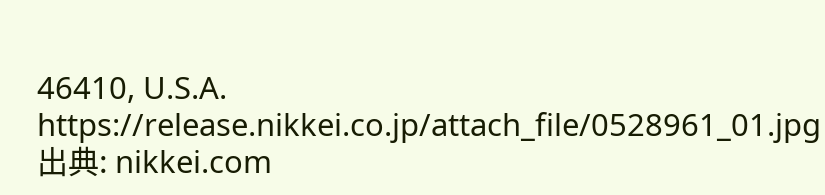46410, U.S.A.
https://release.nikkei.co.jp/attach_file/0528961_01.jpg
出典: nikkei.com